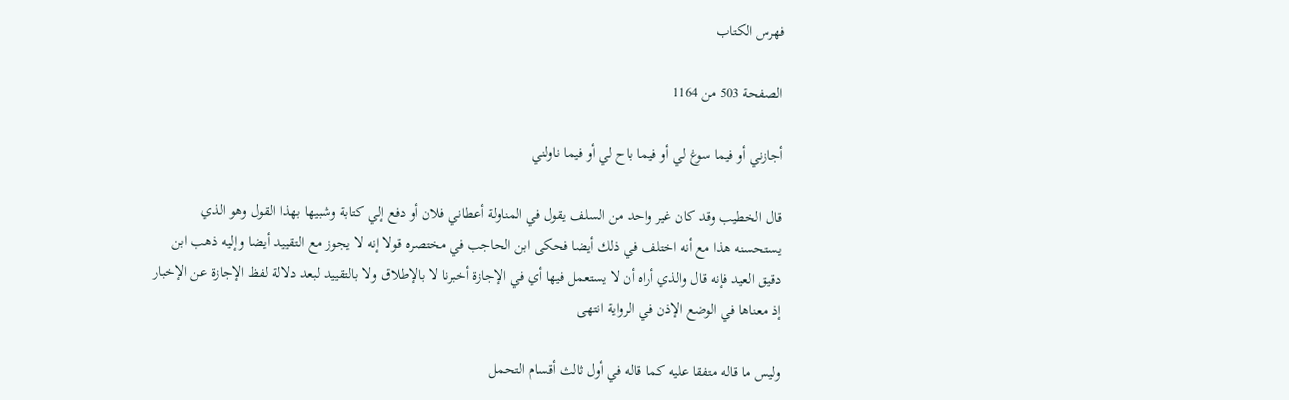فهرس الكتاب

الصفحة 503 من 1164

أجازني أو فيما سوغ لي أو فيما باح لي أو فيما ناولني

قال الخطيب وقد كان غير واحد من السلف يقول في المناولة أعطاني فلان أو دفع إلي كتابة وشبيها بهذا القول وهو الذي يستحسنه هذا مع أنه اختلف في ذلك أيضا فحكى ابن الحاجب في مختصره قولا إنه لا يجوز مع التقييد أيضا وإليه ذهب ابن دقيق العيد فإنه قال والذي أراه أن لا يستعمل فيها أي في الإجازة أخبرنا لا بالإطلاق ولا بالتقييد لبعد دلالة لفظ الإجازة عن الإخبار إذ معناها في الوضع الإذن في الرواية انتهى

وليس ما قاله متفقا عليه كما قاله في أول ثالث أقسام التحمل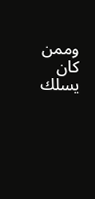وممن كان يسلك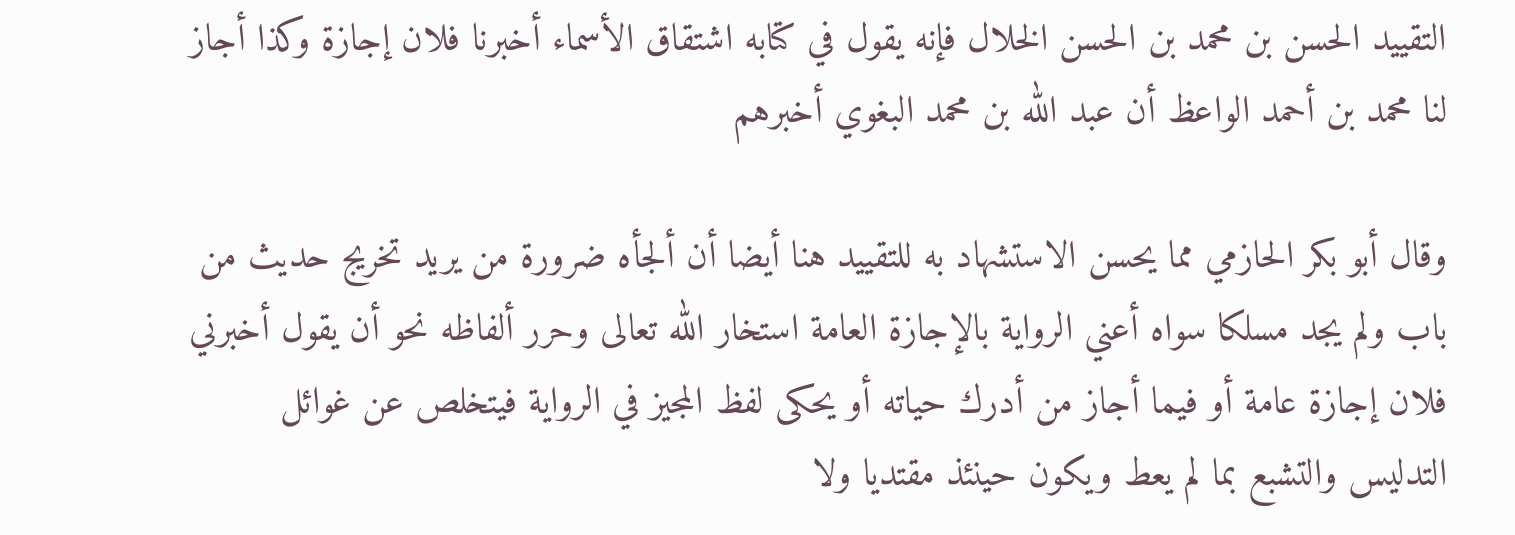التقييد الحسن بن محمد بن الحسن الخلال فإنه يقول في كتابه اشتقاق الأسماء أخبرنا فلان إجازة وكذا أجاز لنا محمد بن أحمد الواعظ أن عبد الله بن محمد البغوي أخبرهم

وقال أبو بكر الحازمي مما يحسن الاستشهاد به للتقييد هنا أيضا أن ألجأه ضرورة من يريد تخريج حديث من باب ولم يجد مسلكا سواه أعني الرواية بالإجازة العامة استخار الله تعالى وحرر ألفاظه نحو أن يقول أخبرني فلان إجازة عامة أو فيما أجاز من أدرك حياته أو يحكى لفظ المجيز في الرواية فيتخلص عن غوائل التدليس والتشبع بما لم يعط ويكون حينئذ مقتديا ولا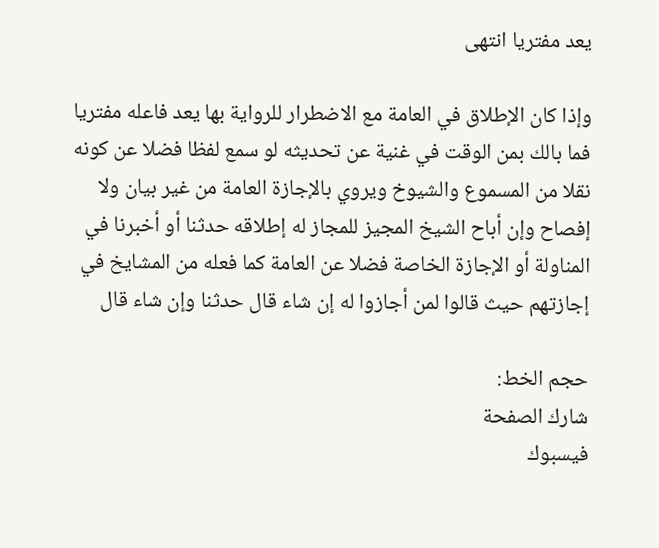يعد مفتريا انتهى

وإذا كان الإطلاق في العامة مع الاضطرار للرواية بها يعد فاعله مفتريا فما بالك بمن الوقت في غنية عن تحديثه لو سمع لفظا فضلا عن كونه نقلا من المسموع والشيوخ ويروي بالإجازة العامة من غير بيان ولا إفصاح وإن أباح الشيخ المجيز للمجاز له إطلاقه حدثنا أو أخبرنا في المناولة أو الإجازة الخاصة فضلا عن العامة كما فعله من المشايخ في إجازتهم حيث قالوا لمن أجازوا له إن شاء قال حدثنا وإن شاء قال

حجم الخط:
شارك الصفحة
فيسبوك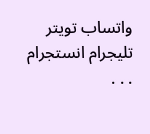واتساب تويتر تليجرام انستجرام
. . .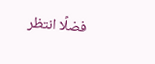فضلًا انتظر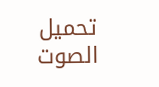تحميل الصوت